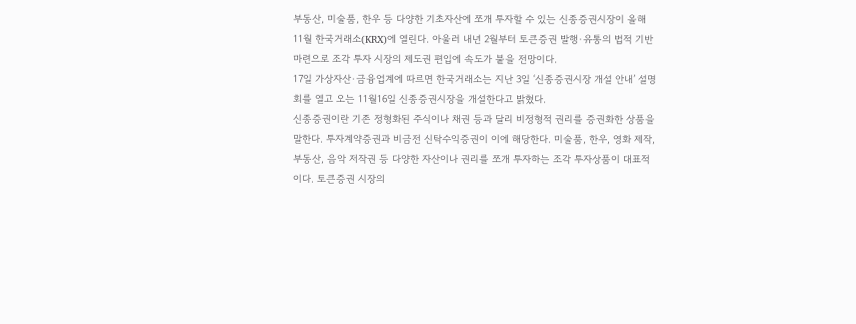부동산, 미술품, 한우 등 다양한 기초자산에 쪼개 투자할 수 있는 신종증권시장이 올해 11월 한국거래소(KRX)에 열린다. 아울러 내년 2월부터 토큰증권 발행·유통의 법적 기반 마련으로 조각 투자 시장의 제도권 편입에 속도가 붙을 전망이다.
17일 가상자산·금융업계에 따르면 한국거래소는 지난 3일 ‘신종증권시장 개설 안내’ 설명회를 열고 오는 11월16일 신종증권시장을 개설한다고 밝혔다.
신종증권이란 기존 정형화된 주식이나 채권 등과 달리 비정형적 권리를 증권화한 상품을 말한다. 투자계약증권과 비금전 신탁수익증권이 이에 해당한다. 미술품, 한우, 영화 제작, 부동산, 음악 저작권 등 다양한 자산이나 권리를 쪼개 투자하는 조각 투자상품이 대표적이다. 토큰증권 시장의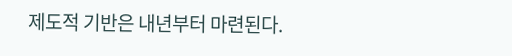제도적 기반은 내년부터 마련된다.